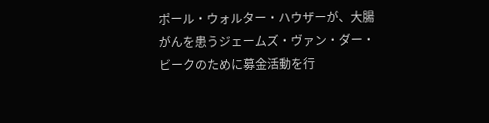ポール・ウォルター・ハウザーが、大腸がんを患うジェームズ・ヴァン・ダー・ビークのために募金活動を行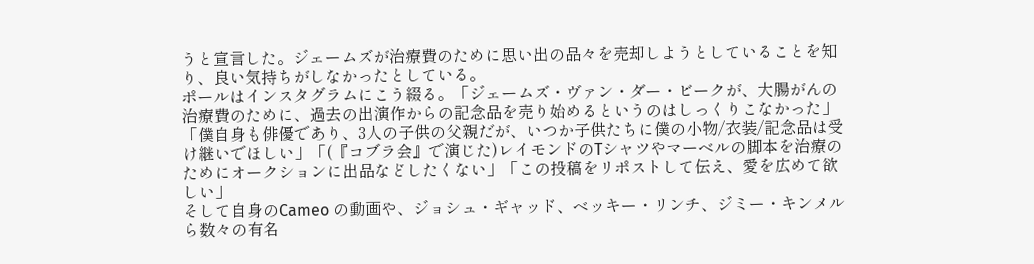うと宣言した。ジェームズが治療費のために思い出の品々を売却しようとしていることを知り、良い気持ちがしなかったとしている。
ポールはインスタグラムにこう綴る。「ジェームズ・ヴァン・ダー・ビークが、大腸がんの治療費のために、過去の出演作からの記念品を売り始めるというのはしっくりこなかった」「僕自身も俳優であり、3人の子供の父親だが、いつか子供たちに僕の小物/衣装/記念品は受け継いでほしい」「(『コブラ会』で演じた)レイモンドのTシャツやマーベルの脚本を治療のためにオークションに出品などしたくない」「この投稿をリポストして伝え、愛を広めて欲しい」
そして自身のCameo の動画や、ジョシュ・ギャッド、ベッキー・リンチ、ジミー・キンメルら数々の有名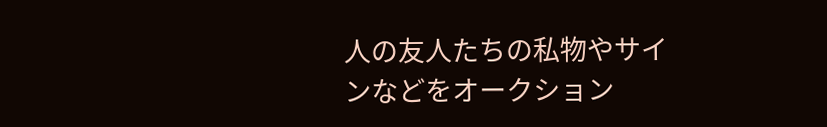人の友人たちの私物やサインなどをオークション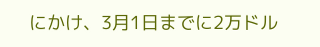にかけ、3月1日までに2万ドル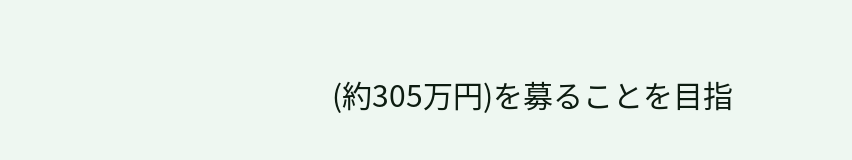(約305万円)を募ることを目指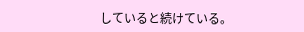していると続けている。